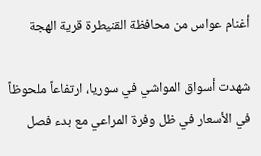أغنام عواس من محافظة القنيطرة قرية الهجة

شهدت أسواق المواشي في سوريا، ارتفاعاً ملحوظاً في الأسعار في ظل وفرة المراعي مع بدء فصل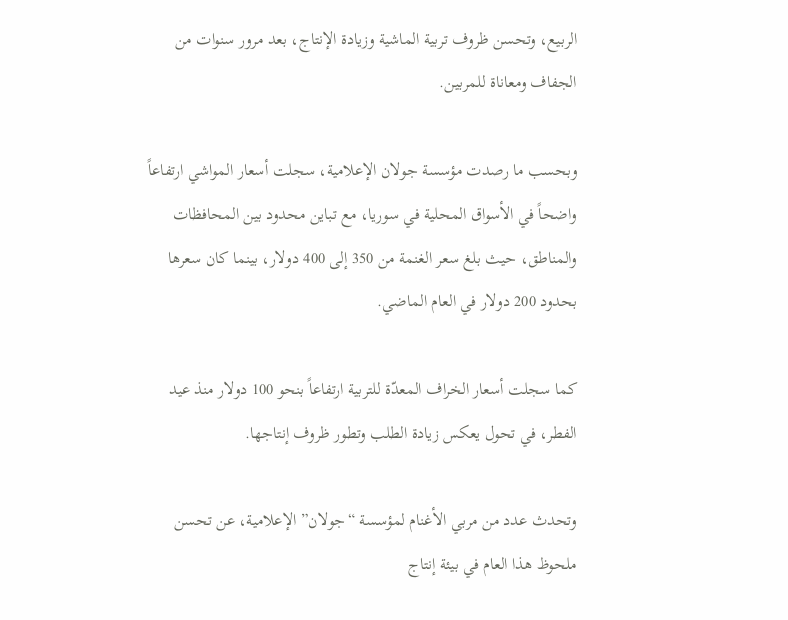الربيع، وتحسن ظروف تربية الماشية وزيادة الإنتاج، بعد مرور سنوات من الجفاف ومعاناة للمربين.

وبحسب ما رصدت مؤسسة جولان الإعلامية، سجلت أسعار المواشي ارتفاعاً واضحاً في الأسواق المحلية في سوريا، مع تباين محدود بين المحافظات والمناطق، حيث بلغ سعر الغنمة من 350 إلى 400 دولار، بينما كان سعرها بحدود 200 دولار في العام الماضي.

كما سجلت أسعار الخراف المعدّة للتربية ارتفاعاً بنحو 100 دولار منذ عيد الفطر، في تحول يعكس زيادة الطلب وتطور ظروف إنتاجها.

وتحدث عدد من مربي الأغنام لمؤسسة “جولان” الإعلامية، عن تحسن ملحوظ هذا العام في بيئة إنتاج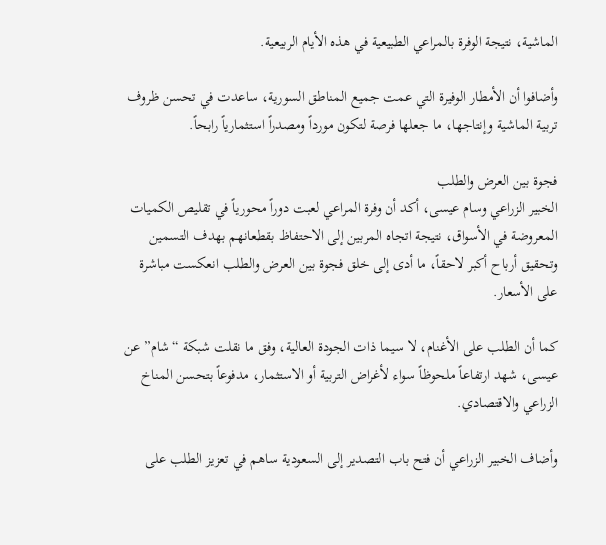الماشية، نتيجة الوفرة بالمراعي الطبيعية في هذه الأيام الربيعية.

وأضافوا أن الأمطار الوفيرة التي عمت جميع المناطق السورية، ساعدت في تحسن ظروف تربية الماشية وإنتاجها، ما جعلها فرصة لتكون مورداً ومصدراً استثمارياً رابحاً.

فجوة بين العرض والطلب
الخبير الزراعي وسام عيسى، أكد أن وفرة المراعي لعبت دوراً محورياً في تقليص الكميات المعروضة في الأسواق، نتيجة اتجاه المربين إلى الاحتفاظ بقطعانهم بهدف التسمين وتحقيق أرباح أكبر لاحقاً، ما أدى إلى خلق فجوة بين العرض والطلب انعكست مباشرة على الأسعار.

كما أن الطلب على الأغنام، لا سيما ذات الجودة العالية، وفق ما نقلت شبكة “شام” عن عيسى، شهد ارتفاعاً ملحوظاً سواء لأغراض التربية أو الاستثمار، مدفوعاً بتحسن المناخ الزراعي والاقتصادي.

وأضاف الخبير الزراعي أن فتح باب التصدير إلى السعودية ساهم في تعزيز الطلب على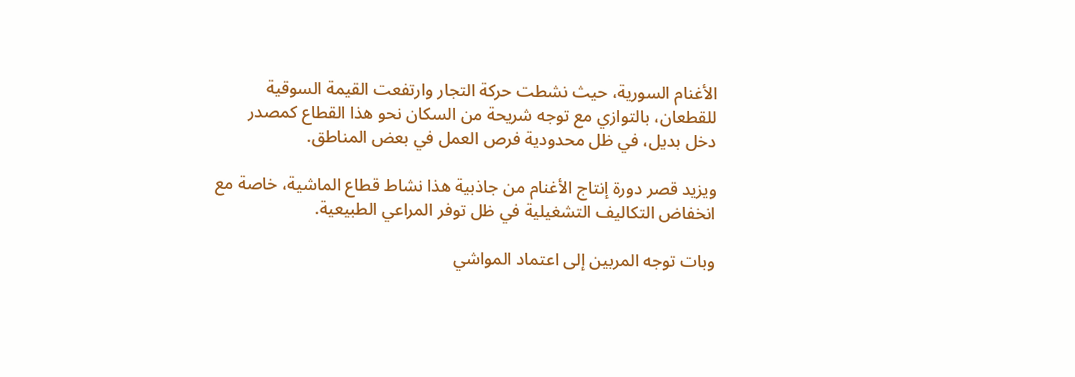الأغنام السورية، حيث نشطت حركة التجار وارتفعت القيمة السوقية للقطعان، بالتوازي مع توجه شريحة من السكان نحو هذا القطاع كمصدر دخل بديل، في ظل محدودية فرص العمل في بعض المناطق.

ويزيد قصر دورة إنتاج الأغنام من جاذبية هذا نشاط قطاع الماشية، خاصة مع انخفاض التكاليف التشغيلية في ظل توفر المراعي الطبيعية.

وبات توجه المربين إلى اعتماد المواشي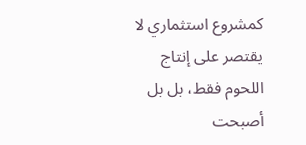كمشروع استثماري لا يقتصر على إنتاج اللحوم فقط، بل بل أصبحت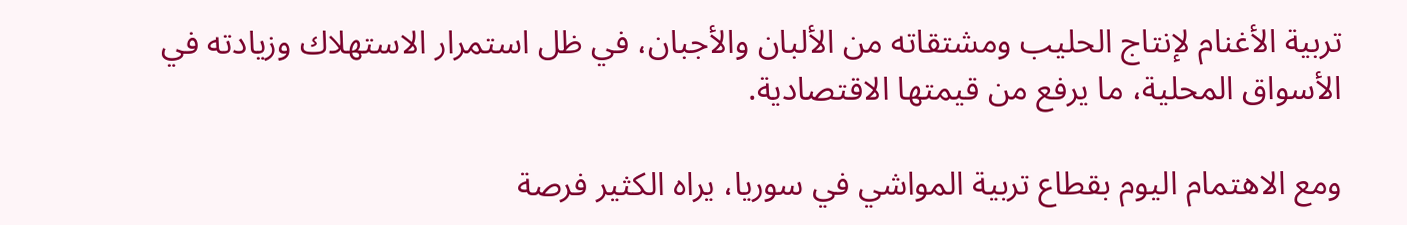تربية الأغنام لإنتاج الحليب ومشتقاته من الألبان والأجبان، في ظل استمرار الاستهلاك وزيادته في الأسواق المحلية، ما يرفع من قيمتها الاقتصادية.

ومع الاهتمام اليوم بقطاع تربية المواشي في سوريا، يراه الكثير فرصة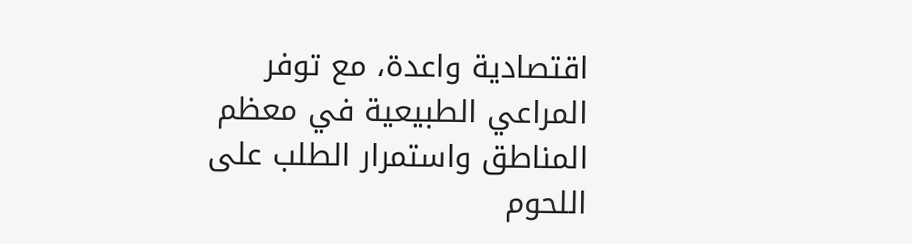اقتصادية واعدة، مع توفر المراعي الطبيعية في معظم المناطق واستمرار الطلب على اللحوم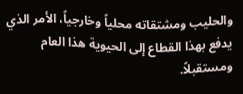والحليب ومشتقاته محلياً وخارجياً، الأمر الذي يدفع بهذا القطاع إلى الحيوية هذا العام ومستقبلاً.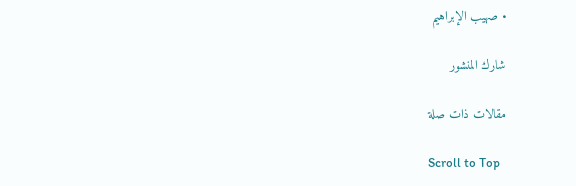• صهيب الإبراهيم

شارك المنشور

مقالات ذات صلة

Scroll to Top